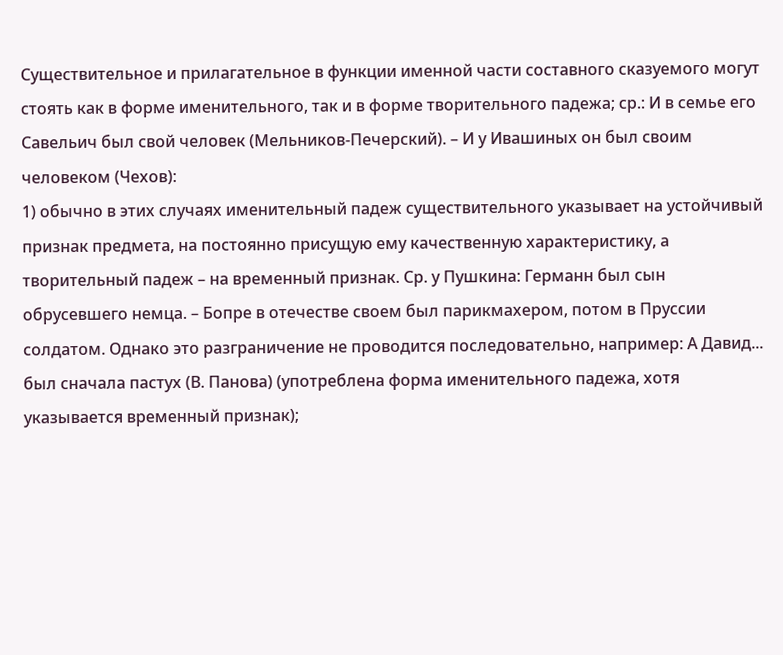Существительное и прилагательное в функции именной части составного сказуемого могут стоять как в форме именительного, так и в форме творительного падежа; ср.: И в семье его Савельич был свой человек (Мельников-Печерский). – И у Ивашиных он был своим человеком (Чехов):
1) обычно в этих случаях именительный падеж существительного указывает на устойчивый признак предмета, на постоянно присущую ему качественную характеристику, а творительный падеж – на временный признак. Ср. у Пушкина: Германн был сын обрусевшего немца. – Бопре в отечестве своем был парикмахером, потом в Пруссии солдатом. Однако это разграничение не проводится последовательно, например: А Давид... был сначала пастух (В. Панова) (употреблена форма именительного падежа, хотя указывается временный признак);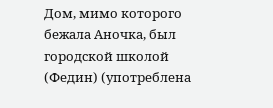Дом, мимо которого бежала Аночка, был городской школой (Федин) (употреблена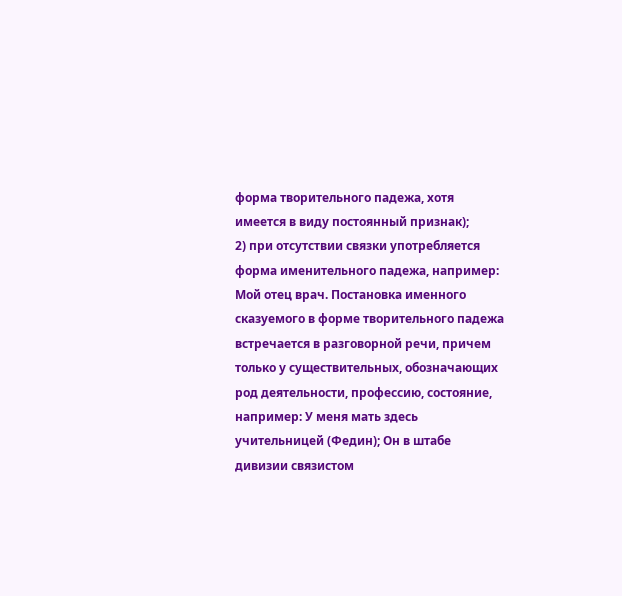форма творительного падежа, хотя имеется в виду постоянный признак);
2) при отсутствии связки употребляется форма именительного падежа, например: Мой отец врач. Постановка именного сказуемого в форме творительного падежа встречается в разговорной речи, причем только у существительных, обозначающих род деятельности, профессию, состояние, например: У меня мать здесь учительницей (Федин); Он в штабе дивизии связистом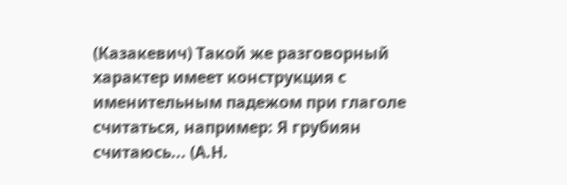(Казакевич) Такой же разговорный характер имеет конструкция с именительным падежом при глаголе считаться, например: Я грубиян считаюсь... (А.Н.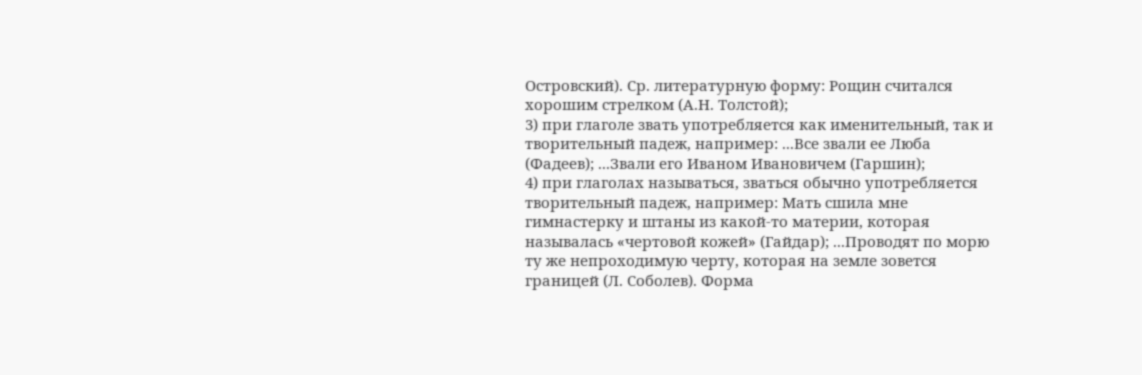Островский). Ср. литературную форму: Рощин считался хорошим стрелком (А.Н. Толстой);
3) при глаголе звать употребляется как именительный, так и творительный падеж, например: ...Все звали ее Люба (Фадеев); ...Звали его Иваном Ивановичем (Гаршин);
4) при глаголах называться, зваться обычно употребляется творительный падеж, например: Мать сшила мне гимнастерку и штаны из какой-то материи, которая называлась «чертовой кожей» (Гайдар); ...Проводят по морю ту же непроходимую черту, которая на земле зовется границей (Л. Соболев). Форма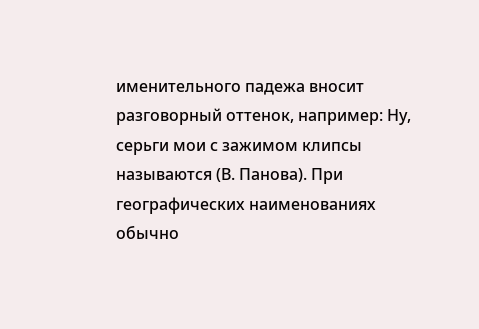именительного падежа вносит разговорный оттенок, например: Ну, серьги мои с зажимом клипсы называются (В. Панова). При географических наименованиях обычно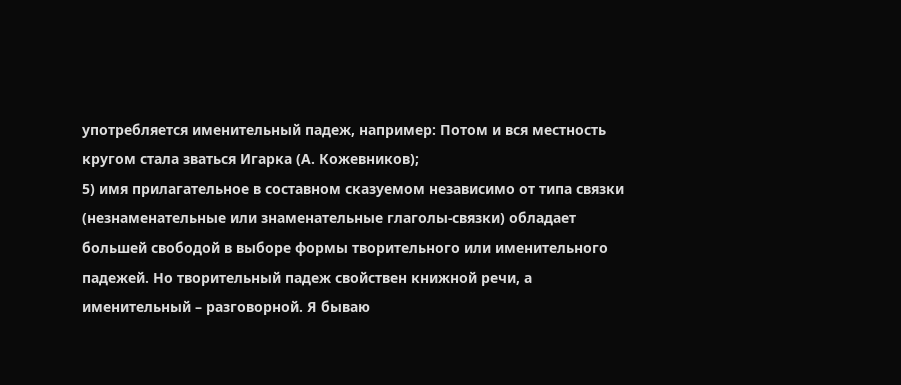употребляется именительный падеж, например: Потом и вся местность кругом стала зваться Игарка (А. Кожевников);
5) имя прилагательное в составном сказуемом независимо от типа связки (незнаменательные или знаменательные глаголы-связки) обладает большей свободой в выборе формы творительного или именительного падежей. Но творительный падеж свойствен книжной речи, а именительный – разговорной. Я бываю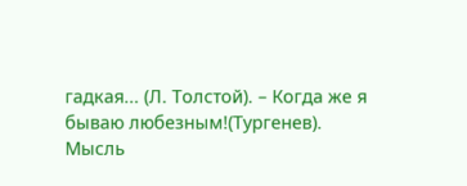гадкая... (Л. Толстой). – Когда же я бываю любезным!(Тургенев). Мысль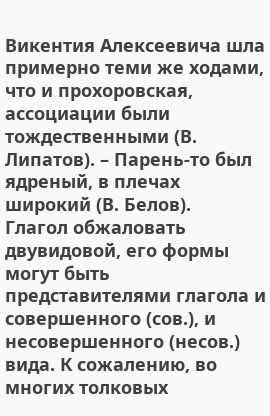Викентия Алексеевича шла примерно теми же ходами, что и прохоровская, ассоциации были тождественными (В. Липатов). – Парень-то был ядреный, в плечах широкий (В. Белов).
Глагол обжаловать двувидовой, его формы могут быть представителями глагола и совершенного (сов.), и несовершенного (несов.) вида. К сожалению, во многих толковых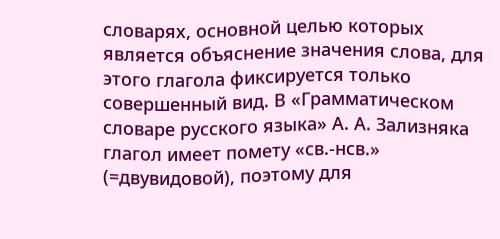словарях, основной целью которых является объяснение значения слова, для этого глагола фиксируется только совершенный вид. В «Грамматическом словаре русского языка» А. А. Зализняка глагол имеет помету «св.-нсв.» (=двувидовой), поэтому для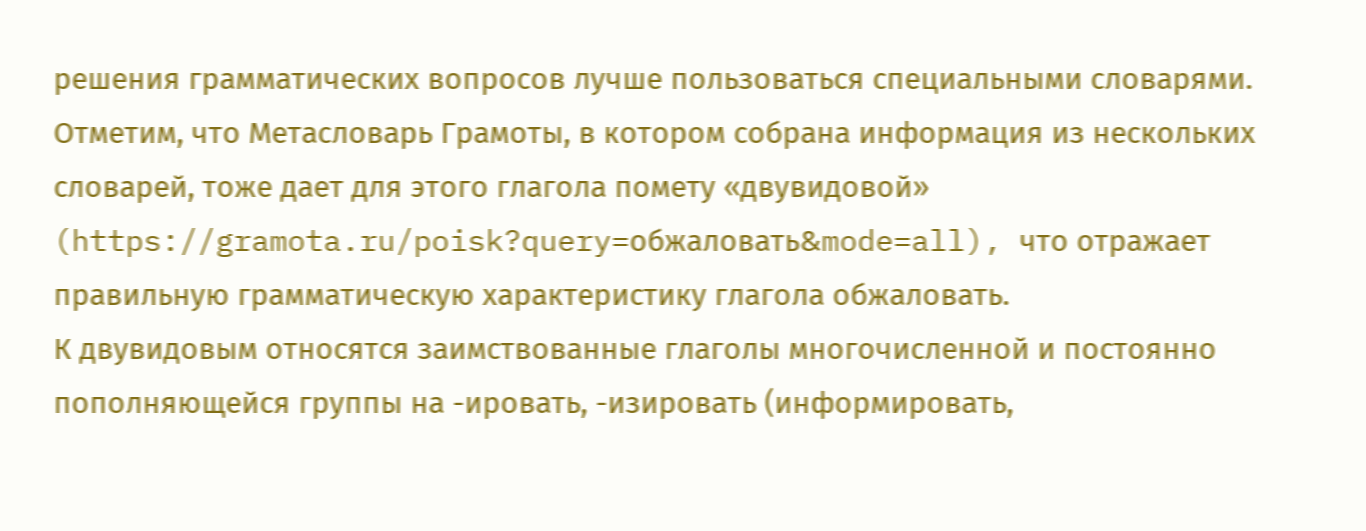решения грамматических вопросов лучше пользоваться специальными словарями. Отметим, что Метасловарь Грамоты, в котором собрана информация из нескольких словарей, тоже дает для этого глагола помету «двувидовой» (https://gramota.ru/poisk?query=обжаловать&mode=all), что отражает правильную грамматическую характеристику глагола обжаловать.
К двувидовым относятся заимствованные глаголы многочисленной и постоянно пополняющейся группы на -ировать, -изировать (информировать,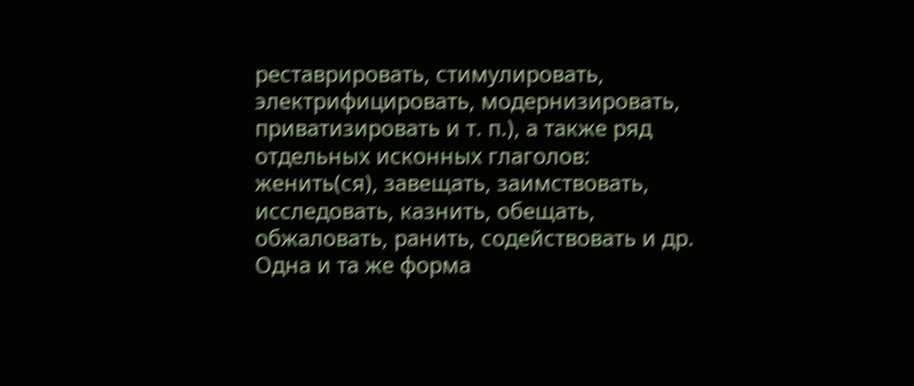реставрировать, стимулировать, электрифицировать, модернизировать, приватизировать и т. п.), а также ряд отдельных исконных глаголов: женить(ся), завещать, заимствовать, исследовать, казнить, обещать, обжаловать, ранить, содействовать и др.
Одна и та же форма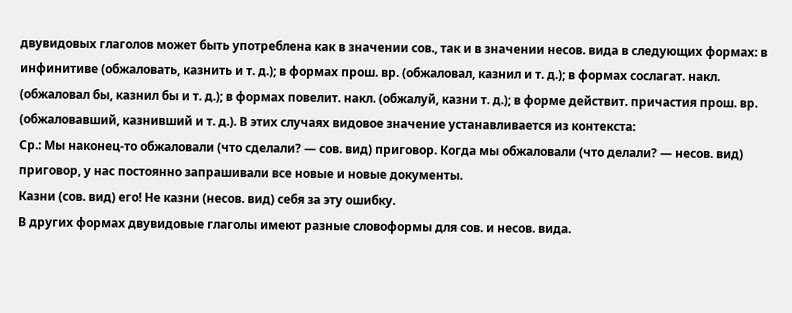двувидовых глаголов может быть употреблена как в значении сов., так и в значении несов. вида в следующих формах: в инфинитиве (обжаловать, казнить и т. д.); в формах прош. вр. (обжаловал, казнил и т. д.); в формах сослагат. накл. (обжаловал бы, казнил бы и т. д.); в формах повелит. накл. (обжалуй, казни т. д.); в форме действит. причастия прош. вр. (обжаловавший, казнивший и т. д.). В этих случаях видовое значение устанавливается из контекста:
Ср.: Мы наконец-то обжаловали (что сделали? — сов. вид) приговор. Когда мы обжаловали (что делали? — несов. вид) приговор, у нас постоянно запрашивали все новые и новые документы.
Казни (сов. вид) его! Не казни (несов. вид) себя за эту ошибку.
В других формах двувидовые глаголы имеют разные словоформы для сов. и несов. вида.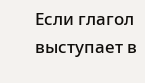Если глагол выступает в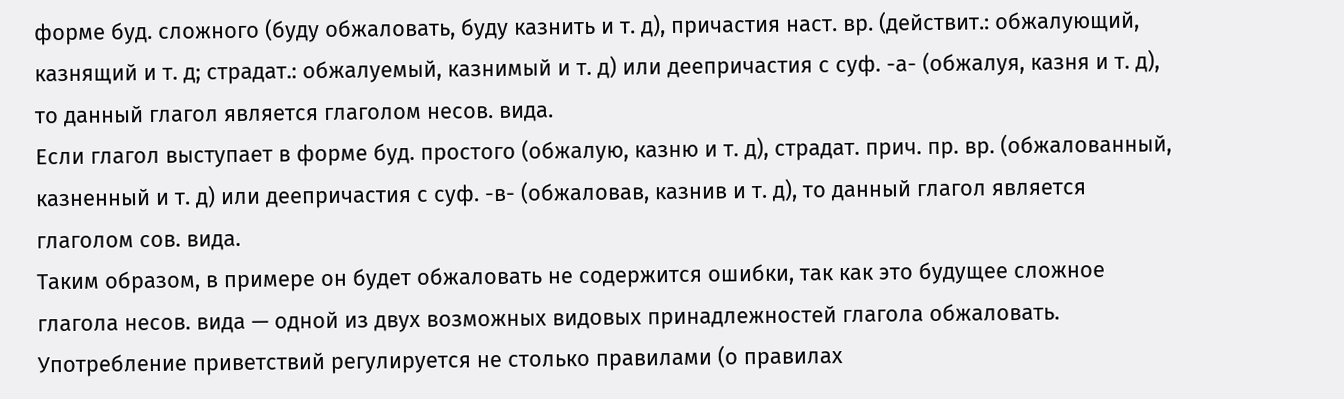форме буд. сложного (буду обжаловать, буду казнить и т. д), причастия наст. вр. (действит.: обжалующий, казнящий и т. д; страдат.: обжалуемый, казнимый и т. д) или деепричастия с суф. -а- (обжалуя, казня и т. д), то данный глагол является глаголом несов. вида.
Если глагол выступает в форме буд. простого (обжалую, казню и т. д), страдат. прич. пр. вр. (обжалованный, казненный и т. д) или деепричастия с суф. -в- (обжаловав, казнив и т. д), то данный глагол является глаголом сов. вида.
Таким образом, в примере он будет обжаловать не содержится ошибки, так как это будущее сложное глагола несов. вида — одной из двух возможных видовых принадлежностей глагола обжаловать.
Употребление приветствий регулируется не столько правилами (о правилах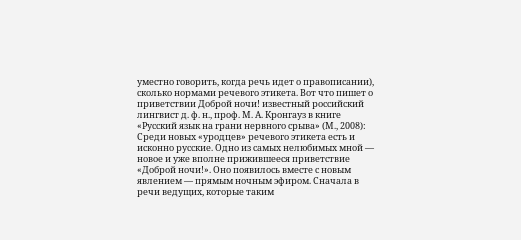уместно говорить, когда речь идет о правописании), сколько нормами речевого этикета. Вот что пишет о приветствии Доброй ночи! известный российский лингвист д. ф. н., проф. М. А. Кронгауз в книге «Русский язык на грани нервного срыва» (М., 2008):
Среди новых «уродцев» речевого этикета есть и исконно русские. Одно из самых нелюбимых мной — новое и уже вполне прижившееся приветствие «Доброй ночи!». Оно появилось вместе с новым явлением — прямым ночным эфиром. Сначала в речи ведущих, которые таким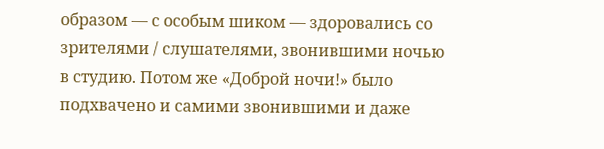образом — с особым шиком — здоровались со зрителями / слушателями, звонившими ночью в студию. Потом же «Доброй ночи!» было подхвачено и самими звонившими и даже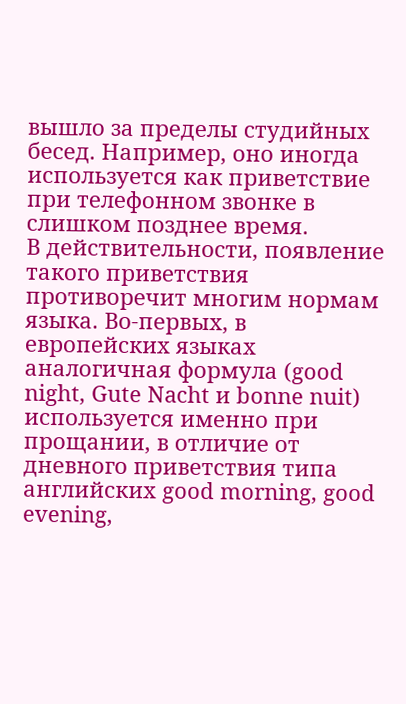вышло за пределы студийных бесед. Например, оно иногда используется как приветствие при телефонном звонке в слишком позднее время.
В действительности, появление такого приветствия противоречит многим нормам языка. Во-первых, в европейских языках аналогичная формула (good night, Gute Nacht и bonne nuit) используется именно при прощании, в отличие от дневного приветствия типа английских good morning, good evening,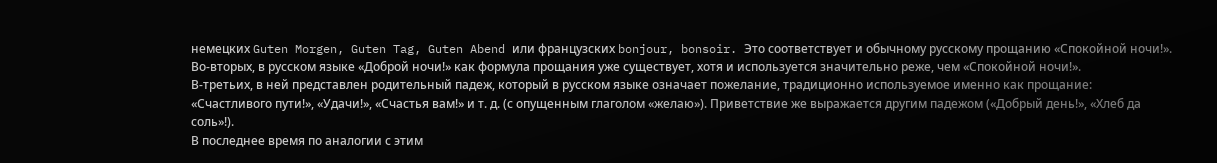немецких Guten Morgen, Guten Tag, Guten Abend или французских bonjour, bonsoir. Это соответствует и обычному русскому прощанию «Спокойной ночи!».
Во-вторых, в русском языке «Доброй ночи!» как формула прощания уже существует, хотя и используется значительно реже, чем «Спокойной ночи!».
В-третьих, в ней представлен родительный падеж, который в русском языке означает пожелание, традиционно используемое именно как прощание: «Счастливого пути!», «Удачи!», «Счастья вам!» и т. д. (с опущенным глаголом «желаю»). Приветствие же выражается другим падежом («Добрый день!», «Хлеб да соль»!).
В последнее время по аналогии с этим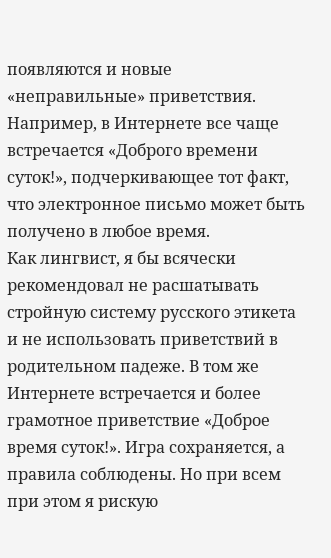появляются и новые «неправильные» приветствия. Например, в Интернете все чаще встречается «Доброго времени суток!», подчеркивающее тот факт, что электронное письмо может быть получено в любое время.
Как лингвист, я бы всячески рекомендовал не расшатывать стройную систему русского этикета и не использовать приветствий в родительном падеже. В том же Интернете встречается и более грамотное приветствие «Доброе время суток!». Игра сохраняется, а правила соблюдены. Но при всем при этом я рискую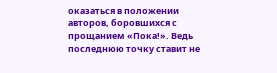оказаться в положении авторов, боровшихся с прощанием «Пока!». Ведь последнюю точку ставит не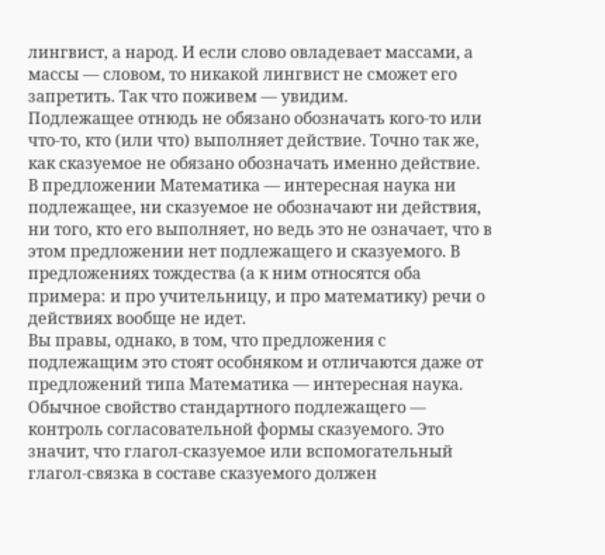лингвист, а народ. И если слово овладевает массами, а массы — словом, то никакой лингвист не сможет его запретить. Так что поживем — увидим.
Подлежащее отнюдь не обязано обозначать кого-то или что-то, кто (или что) выполняет действие. Точно так же, как сказуемое не обязано обозначать именно действие. В предложении Математика — интересная наука ни подлежащее, ни сказуемое не обозначают ни действия, ни того, кто его выполняет, но ведь это не означает, что в этом предложении нет подлежащего и сказуемого. В предложениях тождества (а к ним относятся оба примера: и про учительницу, и про математику) речи о действиях вообще не идет.
Вы правы, однако, в том, что предложения с подлежащим это стоят особняком и отличаются даже от предложений типа Математика — интересная наука. Обычное свойство стандартного подлежащего — контроль согласовательной формы сказуемого. Это значит, что глагол-сказуемое или вспомогательный глагол-связка в составе сказуемого должен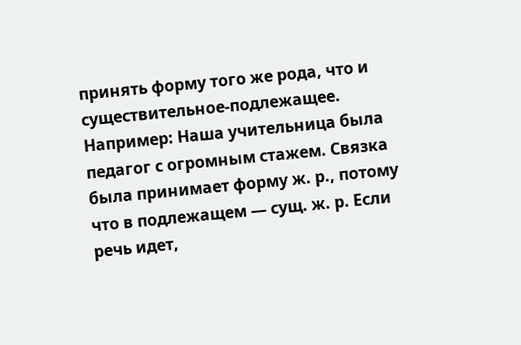принять форму того же рода, что и существительное-подлежащее. Например: Наша учительница была педагог с огромным стажем. Связка была принимает форму ж. р., потому что в подлежащем — сущ. ж. р. Если речь идет,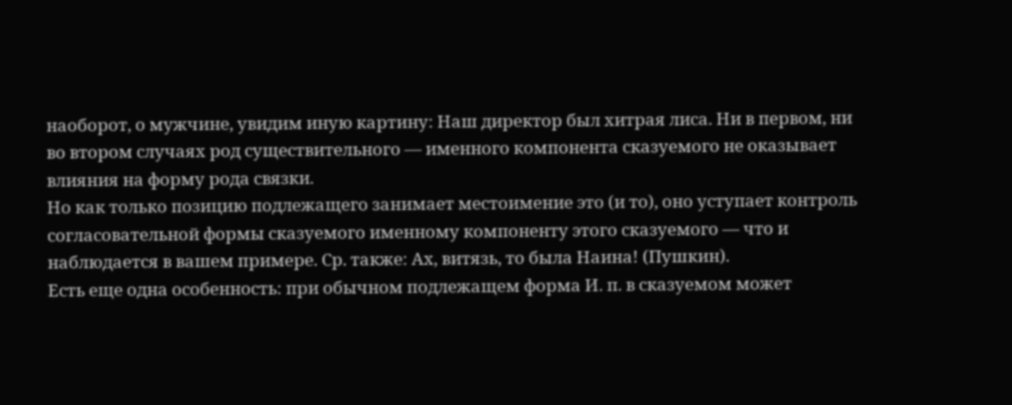наоборот, о мужчине, увидим иную картину: Наш директор был хитрая лиса. Ни в первом, ни во втором случаях род существительного — именного компонента сказуемого не оказывает влияния на форму рода связки.
Но как только позицию подлежащего занимает местоимение это (и то), оно уступает контроль согласовательной формы сказуемого именному компоненту этого сказуемого — что и наблюдается в вашем примере. Ср. также: Ах, витязь, то была Наина! (Пушкин).
Есть еще одна особенность: при обычном подлежащем форма И. п. в сказуемом может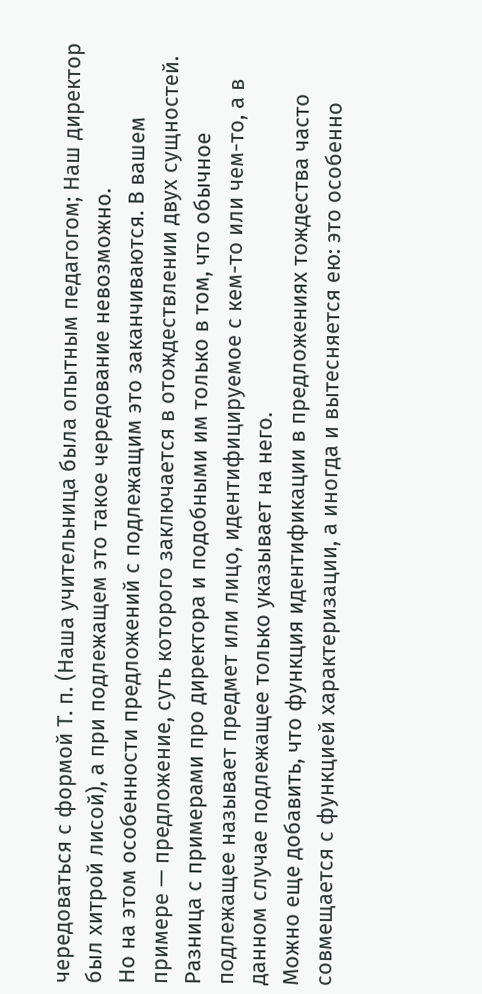чередоваться с формой Т. п. (Наша учительница была опытным педагогом; Наш директор был хитрой лисой), а при подлежащем это такое чередование невозможно.
Но на этом особенности предложений с подлежащим это заканчиваются. В вашем примере — предложение, суть которого заключается в отождествлении двух сущностей. Разница с примерами про директора и подобными им только в том, что обычное подлежащее называет предмет или лицо, идентифицируемое с кем-то или чем-то, а в данном случае подлежащее только указывает на него.
Можно еще добавить, что функция идентификации в предложениях тождества часто совмещается с функцией характеризации, а иногда и вытесняется ею: это особенно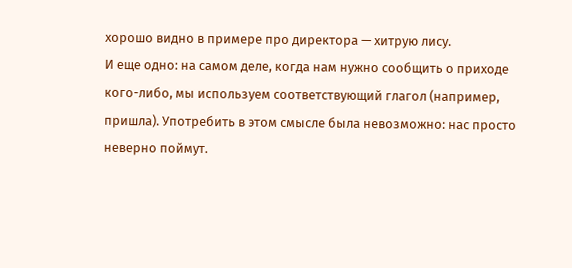хорошо видно в примере про директора — хитрую лису.
И еще одно: на самом деле, когда нам нужно сообщить о приходе кого-либо, мы используем соответствующий глагол (например, пришла). Употребить в этом смысле была невозможно: нас просто неверно поймут.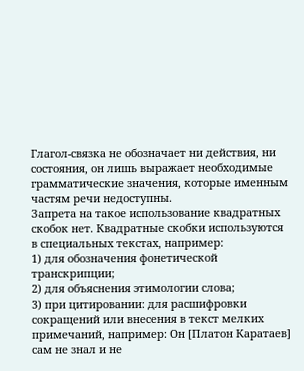Глагол-связка не обозначает ни действия, ни состояния, он лишь выражает необходимые грамматические значения, которые именным частям речи недоступны.
Запрета на такое использование квадратных скобок нет. Квадратные скобки используются в специальных текстах, например:
1) для обозначения фонетической транскрипции;
2) для объяснения этимологии слова;
3) при цитировании: для расшифровки сокращений или внесения в текст мелких примечаний, например: Он [Платон Каратаев] сам не знал и не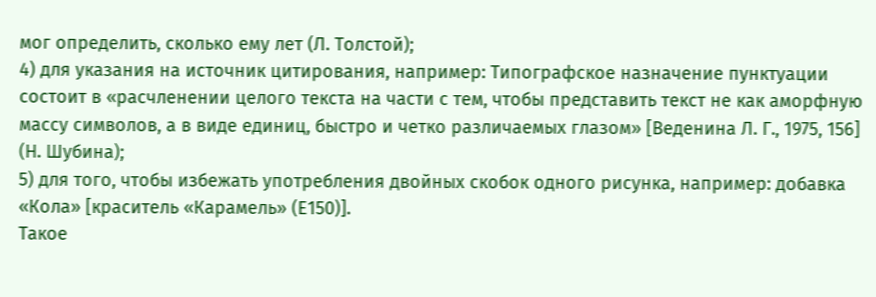мог определить, сколько ему лет (Л. Толстой);
4) для указания на источник цитирования, например: Типографское назначение пунктуации состоит в «расчленении целого текста на части с тем, чтобы представить текст не как аморфную массу символов, а в виде единиц, быстро и четко различаемых глазом» [Веденина Л. Г., 1975, 156] (Н. Шубина);
5) для того, чтобы избежать употребления двойных скобок одного рисунка, например: добавка «Кола» [краситель «Карамель» (Е150)].
Такое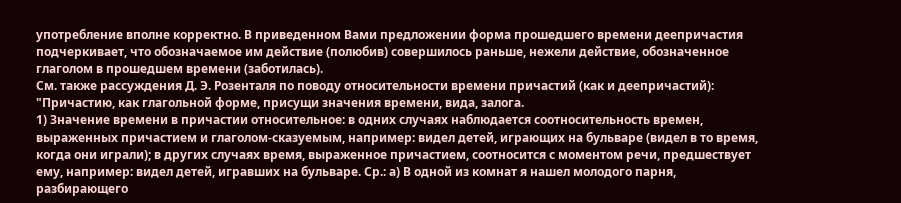употребление вполне корректно. В приведенном Вами предложении форма прошедшего времени деепричастия подчеркивает, что обозначаемое им действие (полюбив) совершилось раньше, нежели действие, обозначенное глаголом в прошедшем времени (заботилась).
См. также рассуждения Д. Э. Розенталя по поводу относительности времени причастий (как и деепричастий):
"Причастию, как глагольной форме, присущи значения времени, вида, залога.
1) Значение времени в причастии относительное: в одних случаях наблюдается соотносительность времен, выраженных причастием и глаголом-сказуемым, например: видел детей, играющих на бульваре (видел в то время, когда они играли); в других случаях время, выраженное причастием, соотносится с моментом речи, предшествует ему, например: видел детей, игравших на бульваре. Ср.: а) В одной из комнат я нашел молодого парня, разбирающего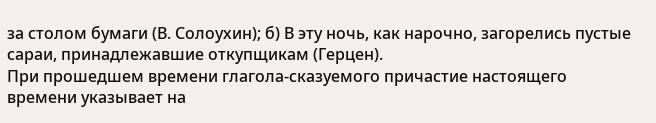за столом бумаги (В. Солоухин); б) В эту ночь, как нарочно, загорелись пустые сараи, принадлежавшие откупщикам (Герцен).
При прошедшем времени глагола-сказуемого причастие настоящего времени указывает на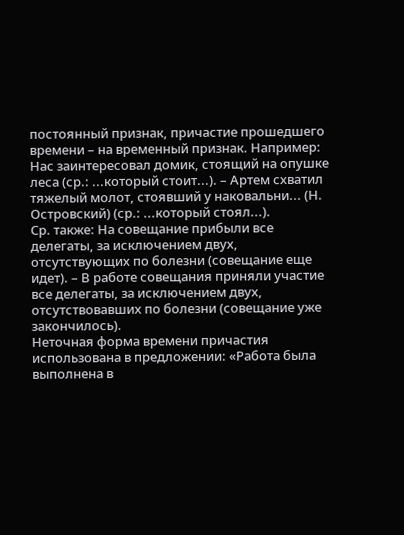постоянный признак, причастие прошедшего времени – на временный признак. Например: Нас заинтересовал домик, стоящий на опушке леса (ср.: ...который стоит...). – Артем схватил тяжелый молот, стоявший у наковальни... (Н. Островский) (ср.: ...который стоял...).
Ср. также: На совещание прибыли все делегаты, за исключением двух, отсутствующих по болезни (совещание еще идет). – В работе совещания приняли участие все делегаты, за исключением двух, отсутствовавших по болезни (совещание уже закончилось).
Неточная форма времени причастия использована в предложении: «Работа была выполнена в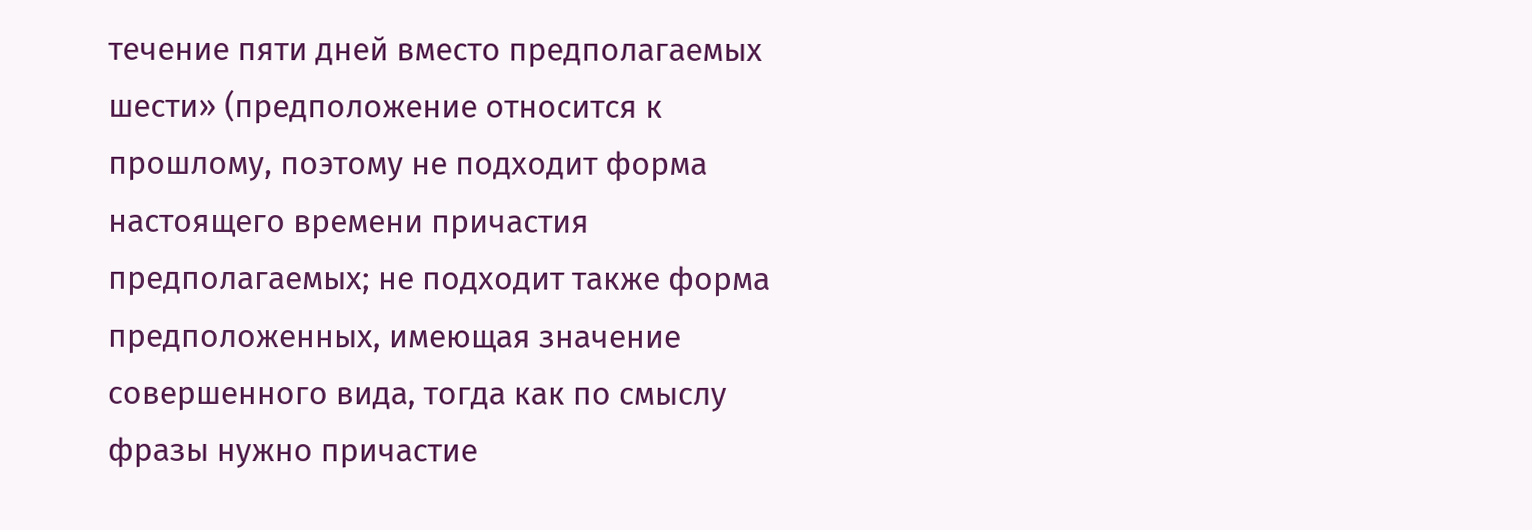течение пяти дней вместо предполагаемых шести» (предположение относится к прошлому, поэтому не подходит форма настоящего времени причастия предполагаемых; не подходит также форма предположенных, имеющая значение совершенного вида, тогда как по смыслу фразы нужно причастие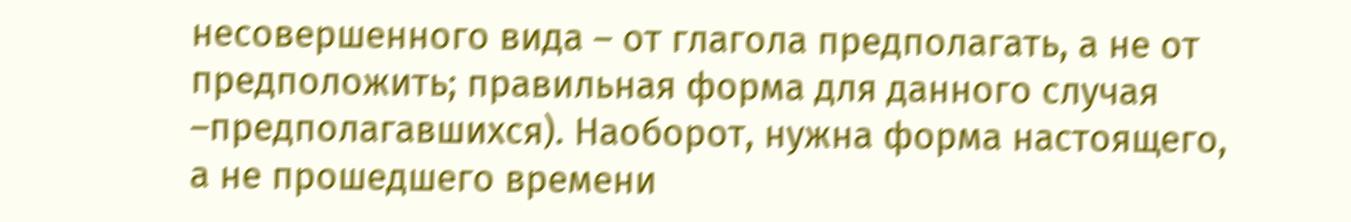несовершенного вида – от глагола предполагать, а не от предположить; правильная форма для данного случая –предполагавшихся). Наоборот, нужна форма настоящего, а не прошедшего времени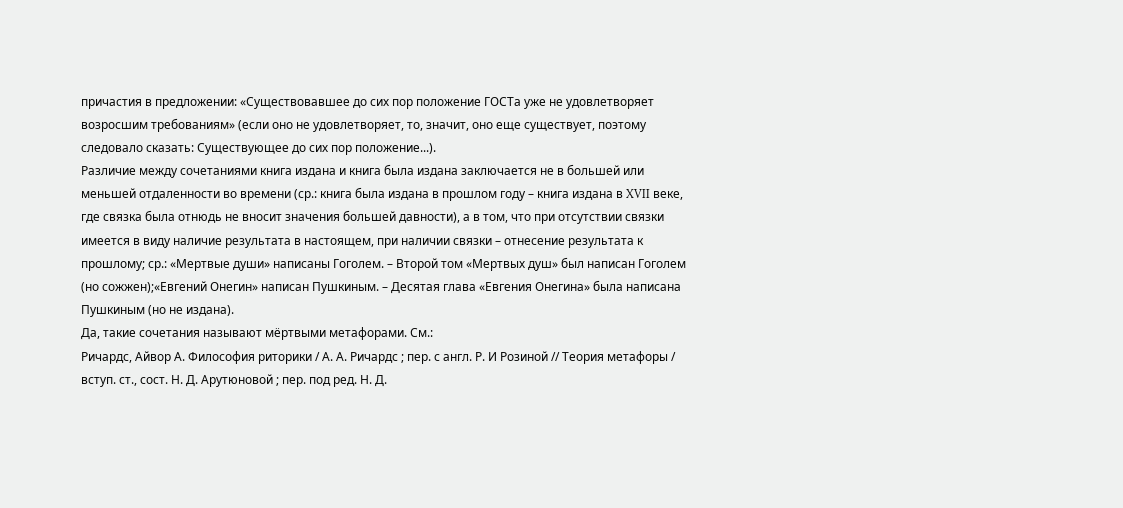причастия в предложении: «Существовавшее до сих пор положение ГОСТа уже не удовлетворяет возросшим требованиям» (если оно не удовлетворяет, то, значит, оно еще существует, поэтому следовало сказать: Существующее до сих пор положение...).
Различие между сочетаниями книга издана и книга была издана заключается не в большей или меньшей отдаленности во времени (ср.: книга была издана в прошлом году – книга издана в XVII веке, где связка была отнюдь не вносит значения большей давности), а в том, что при отсутствии связки имеется в виду наличие результата в настоящем, при наличии связки – отнесение результата к прошлому; ср.: «Мертвые души» написаны Гоголем. – Второй том «Мертвых душ» был написан Гоголем (но сожжен);«Евгений Онегин» написан Пушкиным. – Десятая глава «Евгения Онегина» была написана Пушкиным (но не издана).
Да, такие сочетания называют мёртвыми метафорами. См.:
Ричардс, Айвор А. Философия риторики / А. А. Ричардс ; пер. с англ. Р. И Розиной // Теория метафоры / вступ. ст., сост. Н. Д. Арутюновой ; пер. под ред. Н. Д.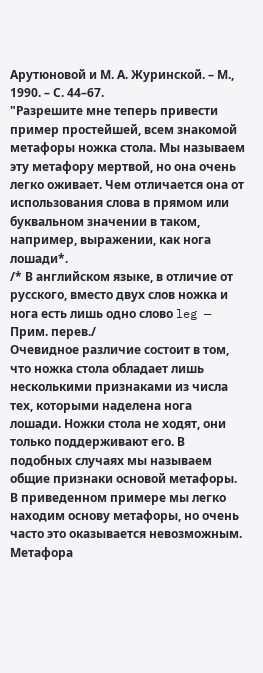Арутюновой и М. А. Журинской. – М., 1990. – С. 44–67.
"Разрешите мне теперь привести пример простейшей, всем знакомой метафоры ножка стола. Мы называем эту метафору мертвой, но она очень легко оживает. Чем отличается она от использования слова в прямом или буквальном значении в таком, например, выражении, как нога лошади*.
/* В английском языке, в отличие от русского, вместо двух слов ножка и нога есть лишь одно слово leg — Прим. перев./
Очевидное различие состоит в том, что ножка стола обладает лишь несколькими признаками из числа тех, которыми наделена нога лошади. Ножки стола не ходят, они только поддерживают его. В подобных случаях мы называем общие признаки основой метафоры. В приведенном примере мы легко находим основу метафоры, но очень часто это оказывается невозможным. Метафора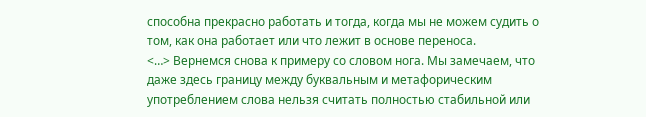способна прекрасно работать и тогда, когда мы не можем судить о том, как она работает или что лежит в основе переноса.
<…> Вернемся снова к примеру со словом нога. Мы замечаем, что даже здесь границу между буквальным и метафорическим употреблением слова нельзя считать полностью стабильной или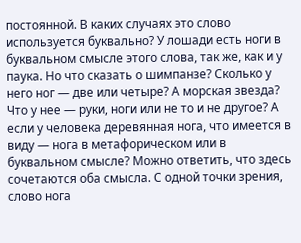постоянной. В каких случаях это слово используется буквально? У лошади есть ноги в буквальном смысле этого слова, так же, как и у паука. Но что сказать о шимпанзе? Сколько у него ног — две или четыре? А морская звезда? Что у нее — руки, ноги или не то и не другое? А если у человека деревянная нога, что имеется в виду — нога в метафорическом или в буквальном смысле? Можно ответить, что здесь сочетаются оба смысла. С одной точки зрения, слово нога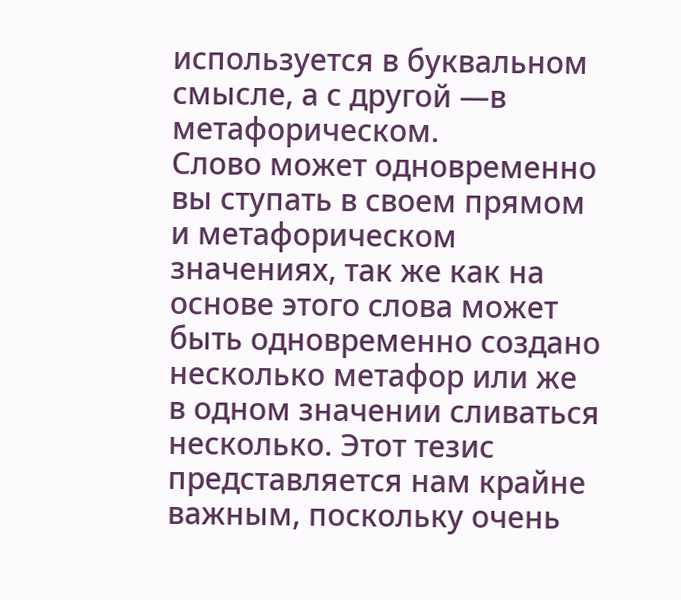используется в буквальном смысле, а с другой —в метафорическом.
Слово может одновременно вы ступать в своем прямом и метафорическом значениях, так же как на основе этого слова может быть одновременно создано несколько метафор или же в одном значении сливаться несколько. Этот тезис представляется нам крайне важным, поскольку очень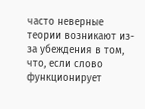часто неверные теории возникают из-за убеждения в том, что, если слово функционирует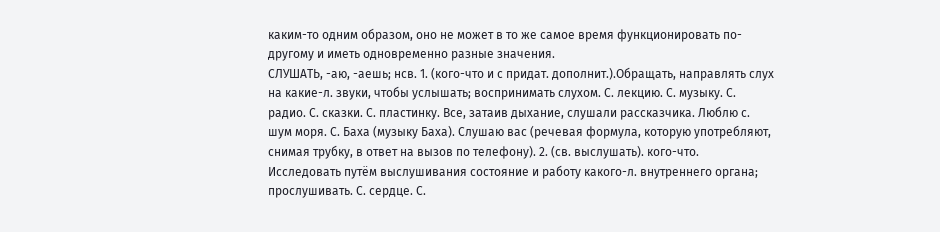каким-то одним образом, оно не может в то же самое время функционировать по-другому и иметь одновременно разные значения.
СЛУШАТЬ, -аю, -аешь; нсв. 1. (кого-что и с придат. дополнит.).Обращать, направлять слух на какие-л. звуки, чтобы услышать; воспринимать слухом. С. лекцию. С. музыку. С. радио. С. сказки. С. пластинку. Все, затаив дыхание, слушали рассказчика. Люблю с. шум моря. С. Баха (музыку Баха). Слушаю вас (речевая формула, которую употребляют, снимая трубку, в ответ на вызов по телефону). 2. (св. выслушать). кого-что. Исследовать путём выслушивания состояние и работу какого-л. внутреннего органа; прослушивать. С. сердце. С.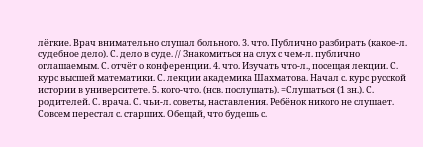лёгкие. Врач внимательно слушал больного. 3. что. Публично разбирать (какое-л. судебное дело). С. дело в суде. // Знакомиться на слух с чем-л. публично оглашаемым. С. отчёт о конференции. 4. что. Изучать что-л., посещая лекции. С. курс высшей математики. С. лекции академика Шахматова. Начал с. курс русской истории в университете. 5. кого-что. (нсв. послушать). =Слушаться (1 зн.). С. родителей. С. врача. С. чьи-л. советы, наставления. Ребёнок никого не слушает. Совсем перестал с. старших. Обещай, что будешь с.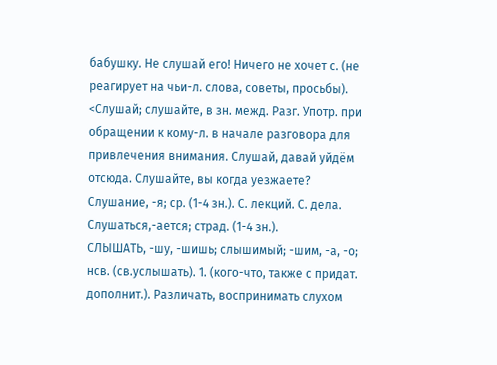бабушку. Не слушай его! Ничего не хочет с. (не реагирует на чьи-л. слова, советы, просьбы). <Слушай; слушайте, в зн. межд. Разг. Употр. при обращении к кому-л. в начале разговора для привлечения внимания. Слушай, давай уйдём отсюда. Слушайте, вы когда уезжаете? Слушание, -я; ср. (1-4 зн.). С. лекций. С. дела. Слушаться,-ается; страд. (1-4 зн.).
СЛЫШАТЬ, -шу, -шишь; слышимый; -шим, -а, -о; нсв. (св.услышать). 1. (кого-что, также с придат. дополнит.). Различать, воспринимать слухом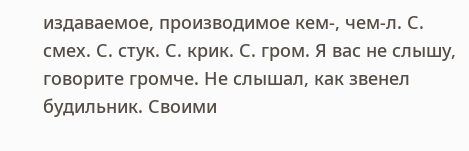издаваемое, производимое кем-, чем-л. С. смех. С. стук. С. крик. С. гром. Я вас не слышу, говорите громче. Не слышал, как звенел будильник. Своими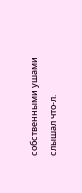собственными ушами слышал что-л.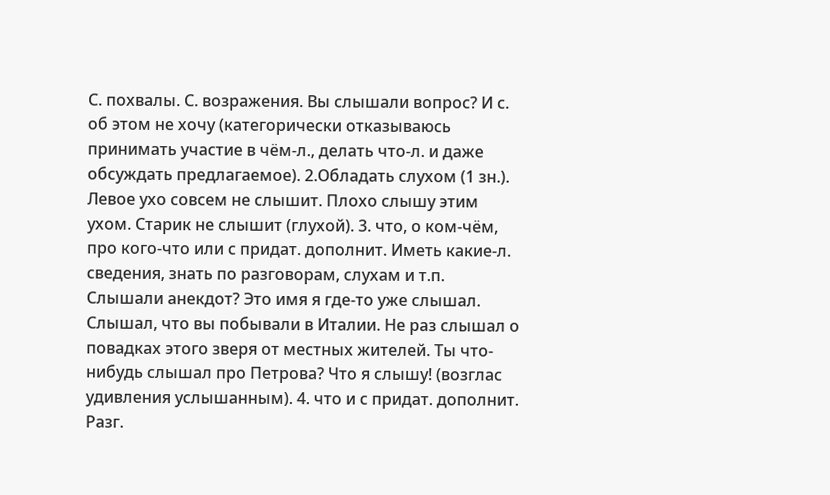С. похвалы. С. возражения. Вы слышали вопрос? И с. об этом не хочу (категорически отказываюсь принимать участие в чём-л., делать что-л. и даже обсуждать предлагаемое). 2.Обладать слухом (1 зн.). Левое ухо совсем не слышит. Плохо слышу этим ухом. Старик не слышит (глухой). 3. что, о ком-чём, про кого-что или с придат. дополнит. Иметь какие-л. сведения, знать по разговорам, слухам и т.п. Слышали анекдот? Это имя я где-то уже слышал. Слышал, что вы побывали в Италии. Не раз слышал о повадках этого зверя от местных жителей. Ты что-нибудь слышал про Петрова? Что я слышу! (возглас удивления услышанным). 4. что и с придат. дополнит. Разг.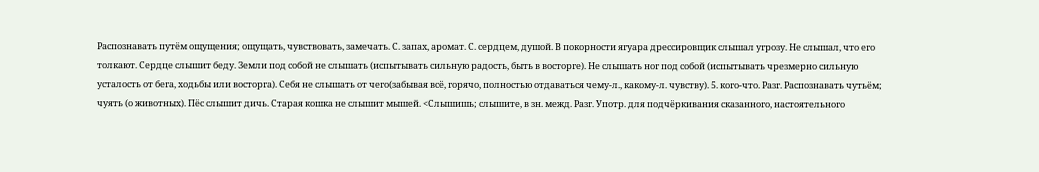Распознавать путём ощущения; ощущать, чувствовать, замечать. С. запах, аромат. С. сердцем, душой. В покорности ягуара дрессировщик слышал угрозу. Не слышал, что его толкают. Сердце слышит беду. Земли под собой не слышать (испытывать сильную радость, быть в восторге). Не слышать ног под собой (испытывать чрезмерно сильную усталость от бега, ходьбы или восторга). Себя не слышать от чего(забывая всё, горячо, полностью отдаваться чему-л., какому-л. чувству). 5. кого-что. Разг. Распознавать чутьём; чуять (о животных). Пёс слышит дичь. Старая кошка не слышит мышей. <Слышишь; слышите, в зн. межд. Разг. Употр. для подчёркивания сказанного, настоятельного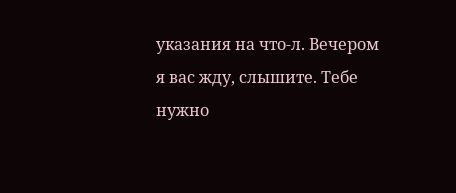указания на что-л. Вечером я вас жду, слышите. Тебе нужно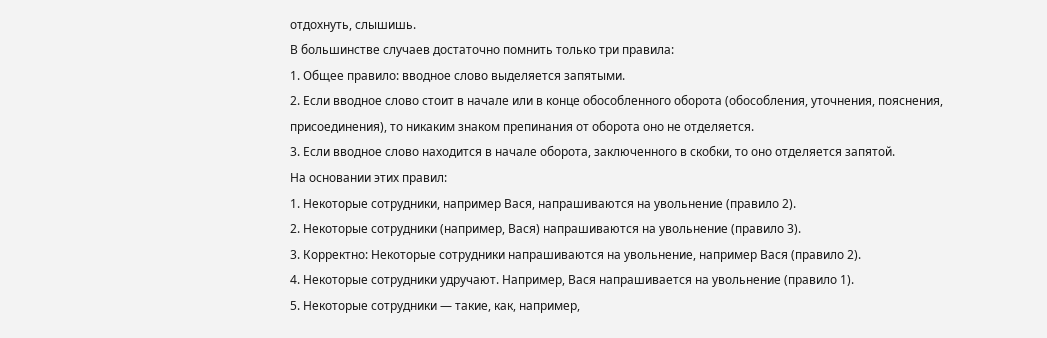отдохнуть, слышишь.
В большинстве случаев достаточно помнить только три правила:
1. Общее правило: вводное слово выделяется запятыми.
2. Если вводное слово стоит в начале или в конце обособленного оборота (обособления, уточнения, пояснения, присоединения), то никаким знаком препинания от оборота оно не отделяется.
3. Если вводное слово находится в начале оборота, заключенного в скобки, то оно отделяется запятой.
На основании этих правил:
1. Некоторые сотрудники, например Вася, напрашиваются на увольнение (правило 2).
2. Некоторые сотрудники (например, Вася) напрашиваются на увольнение (правило 3).
3. Корректно: Некоторые сотрудники напрашиваются на увольнение, например Вася (правило 2).
4. Некоторые сотрудники удручают. Например, Вася напрашивается на увольнение (правило 1).
5. Некоторые сотрудники — такие, как, например,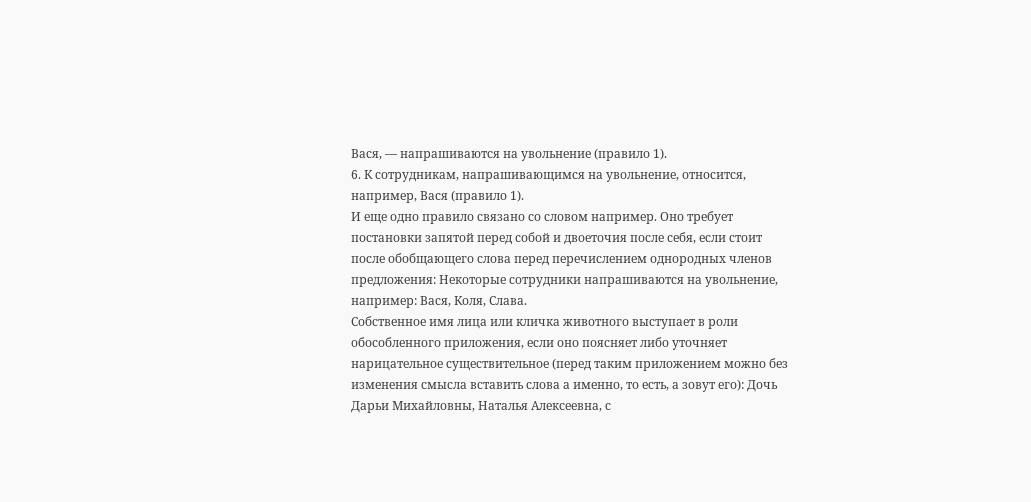Вася, — напрашиваются на увольнение (правило 1).
6. К сотрудникам, напрашивающимся на увольнение, относится, например, Вася (правило 1).
И еще одно правило связано со словом например. Оно требует постановки запятой перед собой и двоеточия после себя, если стоит после обобщающего слова перед перечислением однородных членов предложения: Некоторые сотрудники напрашиваются на увольнение, например: Вася, Коля, Слава.
Собственное имя лица или кличка животного выступает в роли обособленного приложения, если оно поясняет либо уточняет нарицательное существительное (перед таким приложением можно без изменения смысла вставить слова а именно, то есть, а зовут его): Дочь Дарьи Михайловны, Наталья Алексеевна, с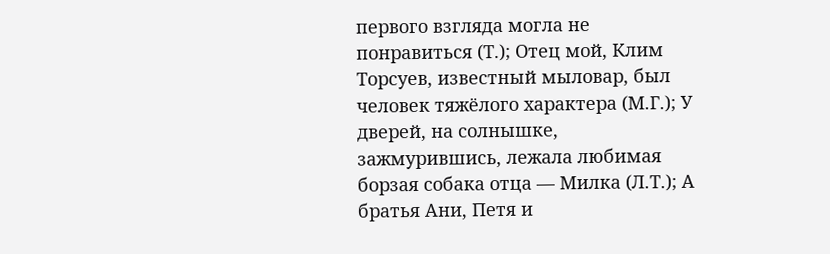первого взгляда могла не понравиться (Т.); Отец мой, Клим Торсуев, известный мыловар, был человек тяжёлого характера (М.Г.); У дверей, на солнышке, зажмурившись, лежала любимая борзая собака отца — Милка (Л.Т.); А братья Ани, Петя и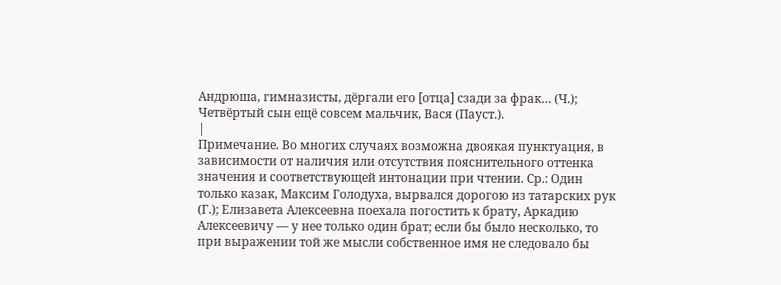Андрюша, гимназисты, дёргали его [отца] сзади за фрак… (Ч.); Четвёртый сын ещё совсем мальчик, Вася (Пауст.).
|
Примечание. Во многих случаях возможна двоякая пунктуация, в зависимости от наличия или отсутствия пояснительного оттенка значения и соответствующей интонации при чтении. Ср.: Один только казак, Максим Голодуха, вырвался дорогою из татарских рук (Г.); Елизавета Алексеевна поехала погостить к брату, Аркадию Алексеевичу — у нее только один брат; если бы было несколько, то при выражении той же мысли собственное имя не следовало бы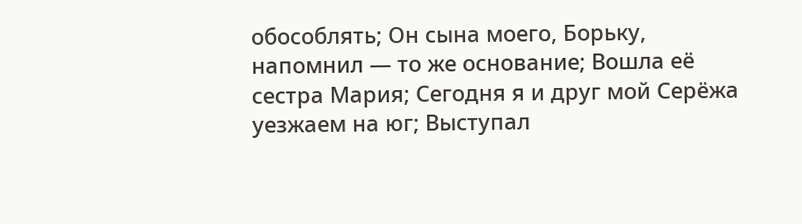обособлять; Он сына моего, Борьку, напомнил — то же основание; Вошла её сестра Мария; Сегодня я и друг мой Серёжа уезжаем на юг; Выступал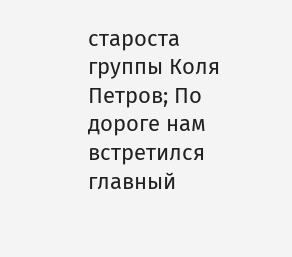староста группы Коля Петров; По дороге нам встретился главный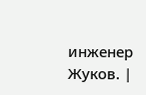инженер Жуков. |